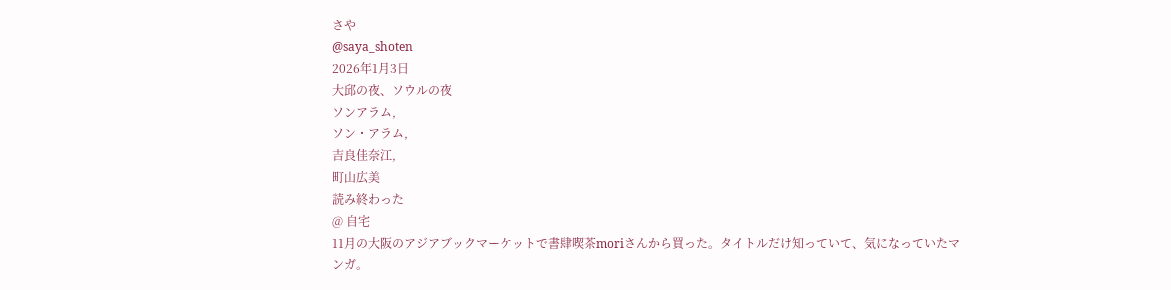さや
@saya_shoten
2026年1月3日
大邱の夜、ソウルの夜
ソンアラム,
ソン・アラム,
吉良佳奈江,
町山広美
読み終わった
@ 自宅
11月の大阪のアジアブックマーケットで書肆喫茶moriさんから買った。タイトルだけ知っていて、気になっていたマンガ。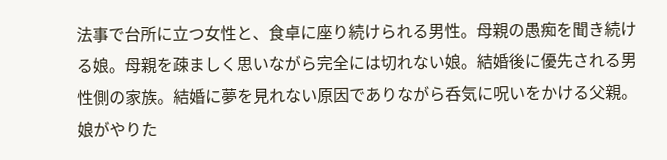法事で台所に立つ女性と、食卓に座り続けられる男性。母親の愚痴を聞き続ける娘。母親を疎ましく思いながら完全には切れない娘。結婚後に優先される男性側の家族。結婚に夢を見れない原因でありながら呑気に呪いをかける父親。
娘がやりた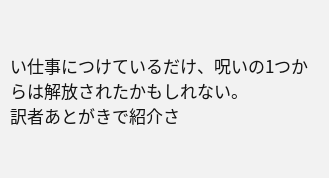い仕事につけているだけ、呪いの1つからは解放されたかもしれない。
訳者あとがきで紹介さ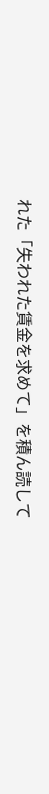れた「失われた賃金を求めて」を積ん読して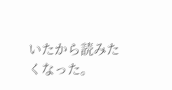いたから読みたくなった。